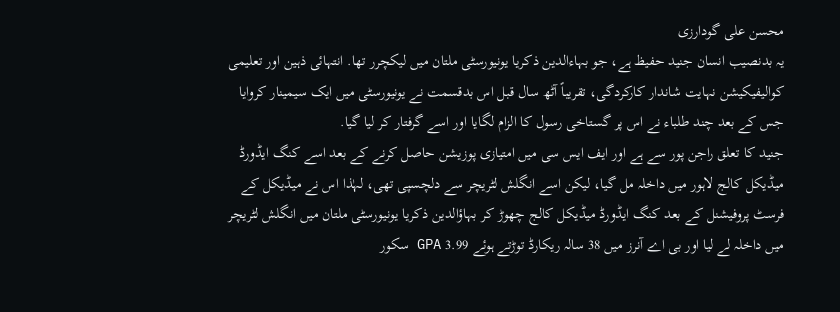محسن علی گودارزی
یہ بدنصیب انسان جنید حفیظ ہے، جو بہاءالدین ذکریا یونیورسٹی ملتان میں لیکچرر تھا. انتہائی ذہین اور تعلیمی کوالیفیکیشن نہایت شاندار کارکردگی، تقریباً آٹھ سال قبل اس بدقسمت نے یونیورسٹی میں ایک سیمینار کروایا جس کے بعد چند طلباء نے اس پر گستاخی رسول کا الزام لگایا اور اسے گرفتار کر لیا گیا.
جنید کا تعلق راجن پور سے ہے اور ایف ایس سی میں امتیازی پوزیشن حاصل کرنے کے بعد اسے کنگ ایڈورڈ میڈیکل کالج لاہور میں داخلہ مل گیا، لیکن اسے انگلش لٹریچر سے دلچسپی تھی، لہٰذا اس نے میڈیکل کے فرسٹ پروفیشنل کے بعد کنگ ایڈورڈ میڈیکل کالج چھوڑ کر بہاؤالدین ذکریا یونیورسٹی ملتان میں انگلش لٹریچر میں داخلہ لے لیا اور بی اے آنرز میں 38 سالہ ریکارڈ توڑتے ہوئے 3.99 GPA سکور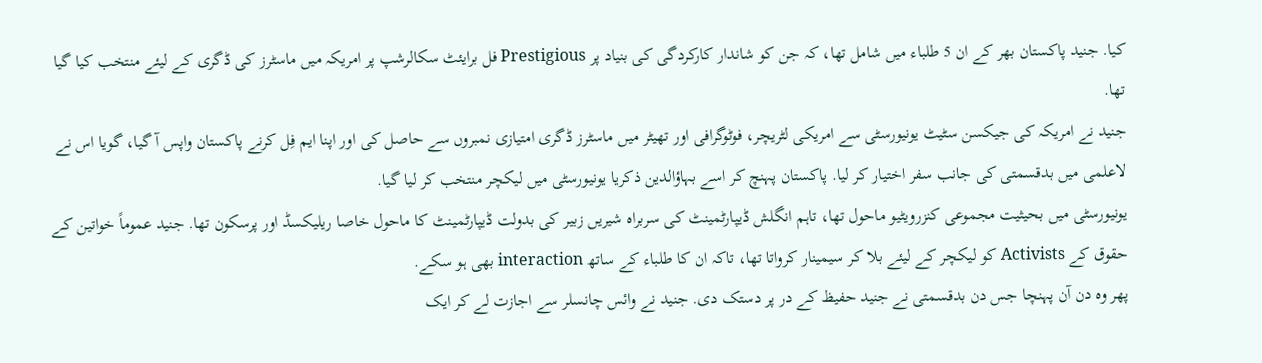کیا. جنید پاکستان بھر کے ان 5 طلباء میں شامل تھا، کہ جن کو شاندار کارکردگی کی بنیاد پر Prestigious فل برایئٹ سکالرشپ پر امریکہ میں ماسٹرز کی ڈگری کے لیئے منتخب کیا گیا تھا.
جنید نے امریکہ کی جیکسن سٹیٹ یونیورسٹی سے امریکی لٹریچر، فوٹوگرافی اور تھیٹر میں ماسٹرز ڈگری امتیازی نمبروں سے حاصل کی اور اپنا ایم فِل کرنے پاکستان واپس آ گیا، گویا اس نے لاعلمی میں بدقسمتی کی جانب سفر اختیار کر لیا. پاکستان پہنچ کر اسے بہاؤالدین ذکریا یونیورسٹی میں لیکچر منتخب کر لیا گیا.
یونیورسٹی میں بحیثیت مجموعی کنزرویٹیو ماحول تھا، تاہم انگلش ڈیپارٹمینٹ کی سربراہ شیریں زبیر کی بدولت ڈیپارٹمینٹ کا ماحول خاصا ریلیکسڈ اور پرسکون تھا. جنید عموماً خواتین کے حقوق کے Activists کو لیکچر کے لیئے بلا کر سیمینار کرواتا تھا، تاکہ ان کا طلباء کے ساتھ interaction بھی ہو سکے.
پھر وہ دن آن پہنچا جس دن بدقسمتی نے جنید حفیظ کے در پر دستک دی. جنید نے وائس چانسلر سے اجازت لے کر ایک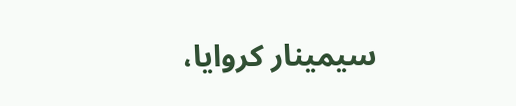سیمینار کروایا،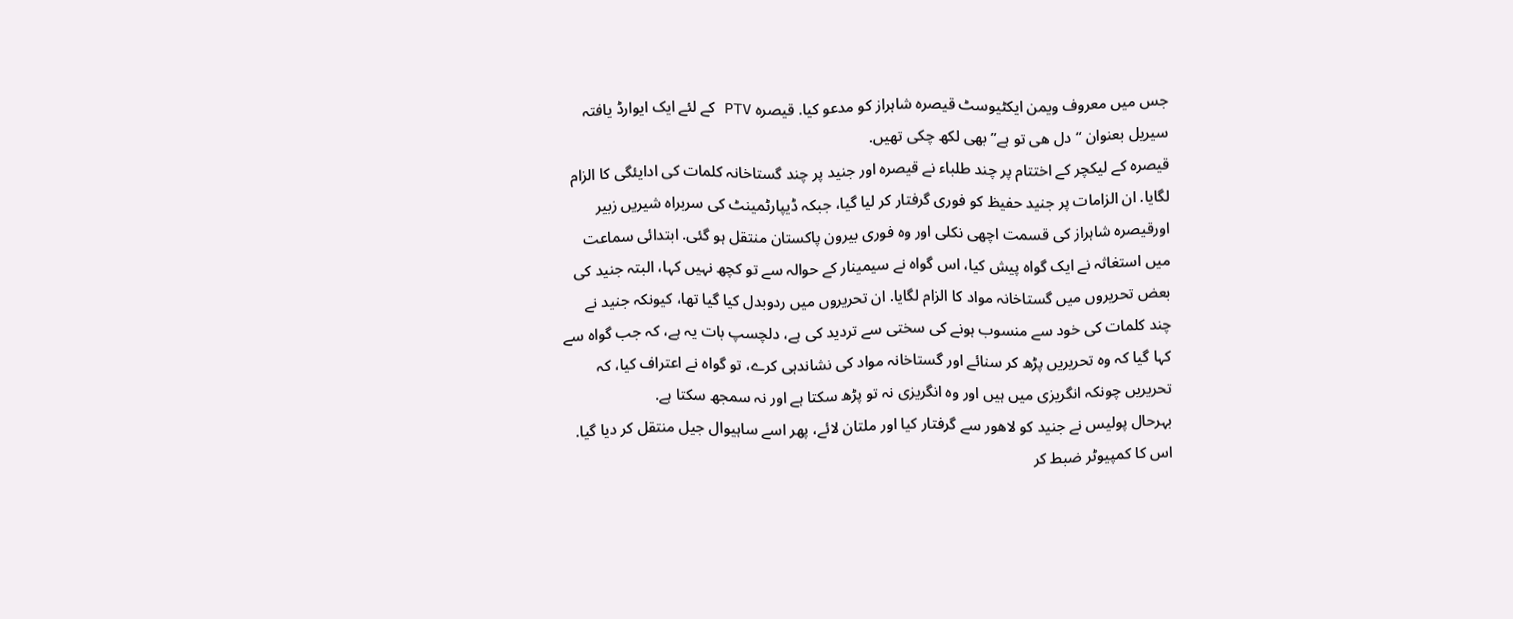جس میں معروف ویمن ایکٹیوسٹ قیصرہ شاہراز کو مدعو کیا. قیصرہ PTV کے لئے ایک ایوارڈ یافتہ سیریل بعنوان “دل ھی تو ہے” بھی لکھ چکی تھیں.
قیصرہ کے لیکچر کے اختتام پر چند طلباء نے قیصرہ اور جنید پر چند گستاخانہ کلمات کی ادایئگی کا الزام لگایا. ان الزامات پر جنید حفیظ کو فوری گرفتار کر لیا گیا، جبکہ ڈیپارٹمینٹ کی سربراہ شیریں زبیر اورقیصرہ شاہراز کی قسمت اچھی نکلی اور وہ فوری بیرون پاکستان منتقل ہو گئی. ابتدائی سماعت میں استغاثہ نے ایک گواہ پیش کیا، اس گواہ نے سیمینار کے حوالہ سے تو کچھ نہیں کہا، البتہ جنید کی بعض تحریروں میں گستاخانہ مواد کا الزام لگایا. ان تحریروں میں ردوبدل کیا گیا تھا، کیونکہ جنید نے چند کلمات کی خود سے منسوب ہونے کی سختی سے تردید کی ہے، دلچسپ بات یہ ہے، کہ جب گواہ سے کہا گیا کہ وہ تحریریں پڑھ کر سنائے اور گستاخانہ مواد کی نشاندہی کرے، تو گواہ نے اعتراف کیا، کہ تحریریں چونکہ انگریزی میں ہیں اور وہ انگریزی نہ تو پڑھ سکتا ہے اور نہ سمجھ سکتا ہے.
بہرحال پولیس نے جنید کو لاھور سے گرفتار کیا اور ملتان لائے، پھر اسے ساہیوال جیل منتقل کر دیا گیا. اس کا کمپیوٹر ضبط کر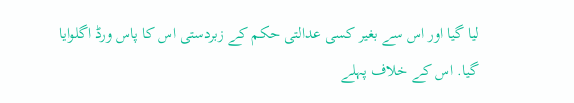لیا گیا اور اس سے بغیر کسی عدالتی حکم کے زبردستی اس کا پاس ورڈ اگلوایا گیا. اس کے خلاف پہلے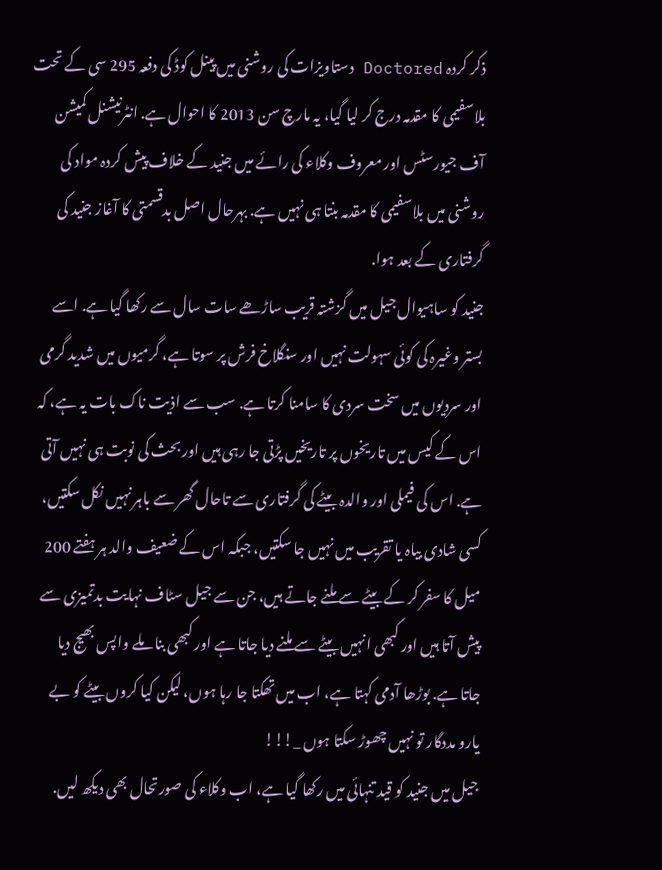ذکر کردہ Doctored دستاویزات کی روشنی میں پینل کوڈ کی دفعہ 295 سی کے تحت بلاسفیمی کا مقدمہ درج کر لیا گیا، یہ مارچ سن 2013 کا احوال ہے. انٹرنیشنل کمیشن آف جیورسٹس اور معروف وکلاء کی رائے میں جنید کے خلاف پیش کردہ مواد کی روشنی میں بلاسفیمی کا مقدمہ بنتا ہی نہیں ہے. بہرحال اصل بدقسمتی کا آغاز جنید کی گرفتاری کے بعد ہوا.
جنید کو ساہیوال جیل میں گزشتہ قریب ساڑھے سات سال سے رکھا گیا ہے. اسے بستر وغیرہ کی کوئی سہولت نہیں اور سنگلاخ فرش پر سوتا ہے، گرمیوں میں شدید گرمی اور سردیوں میں سخت سردی کا سامنا کرتا ہے. سب سے اذیت ناک بات یہ ہے، کہ اس کے کیس میں تاریخوں پر تاریخیں پڑتی جا رہی ہیں اور بحث کی نوبت ہی نہیں آتی ہے. اس کی فیملی اور والدہ بیٹے کی گرفتاری سے تاحال گھر سے باہر نہیں نکل سکتیں، کسی شادی بیاہ یا تقریب میں نہیں جا سکتیں، جبکہ اس کے ضعیف والد ہر ہفتے 200 میل کا سفر کر کے بیٹے سے ملنے جاتے ہیں، جن سے جیل سٹاف نہایت بدتمیزی سے پیش آتا ہیں اور کبھی انہیں بیٹے سے ملنے دیا جاتا ہے اور کبھی بنا ملے واپس بھیج دیا جاتا ہے. بوڑھا آدمی کہتا ہے، اب میں تھکتا جا رہا ہوں، لیکن کیا کروں بیٹے کو بے یارو مددگار تو نہیں چھوڑ سکتا ہوں _!!!
جیل میں جنید کو قید تنہائی میں رکھا گیا ہے، اب وکلاء کی صورتحال بھی دیکھ لیں.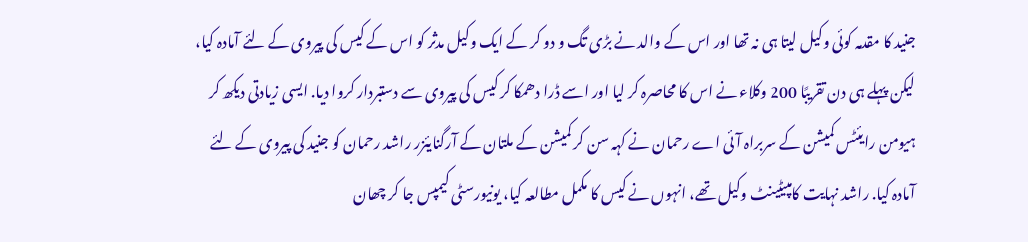جنید کا مقدمہ کوئی وکیل لیتا ہی نہ تھا اور اس کے والد نے بڑی تگ و دو کر کے ایک وکیل مدثر کو اس کے کیس کی پیروی کے لئے آمادہ کیا، لیکن پہلے ہی دن تقریبًا 200 وکلاء نے اس کا محاصرہ کر لیا اور اسے ڈرا دھمکا کر کیس کی پیروی سے دستبردار کروا دیا. ایسی زیادتی دیکھ کر ہیومن رایئٹس کمیشن کے سربراہ آئی اے رحمان نے کہہ سن کر کمیشن کے ملتان کے آرگنایئزر راشد رحمان کو جنید کی پیروی کے لئے آمادہ کیا. راشد نہایت کامپیٹینٹ وکیل تھے، انہوں نے کیس کا مکمل مطالعہ کیا، یونیورسٹی کیمپس جا کر چھان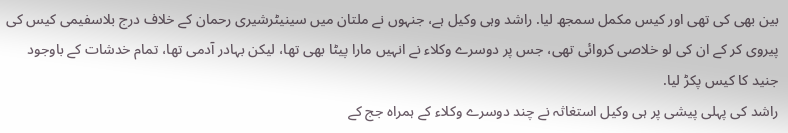بین بھی کی تھی اور کیس مکمل سمجھ لیا. راشد وہی وکیل ہے، جنہوں نے ملتان میں سینیٹرشیری رحمان کے خلاف درج بلاسفیمی کیس کی پیروی کر کے ان کی لو خلاصی کروائی تھی، جس پر دوسرے وکلاء نے انہیں مارا پیٹا بھی تھا، لیکن بہادر آدمی تھا، تمام خدشات کے باوجود جنید کا کیس پکڑ لیا.
راشد کی پہلی پیشی پر ہی وکیل استغاثہ نے چند دوسرے وکلاء کے ہمراہ جج کے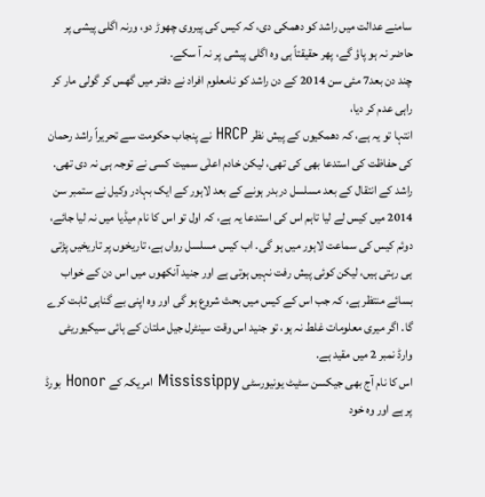سامنے عدالت میں راشد کو دھمکی دی، کہ کیس کی پیروی چھوڑ دو، ورنہ اگلی پیشی پر حاضر نہ ہو پاؤ گے، پھر حقیقتاً ہی وہ اگلی پیشی پر نہ آ سکے.
چند دن بعد7 مئی سن 2014 کے دن راشد کو نامعلوم افراد نے دفتر میں گھس کر گولی مار کر راہی عدم کر دیا،
انتہا تو یہ ہے، کہ دھمکیوں کے پیش نظر HRCP نے پنجاب حکومت سے تحریراً راشد رحمان کی حفاظت کی استدعا بھی کی تھی، لیکن خادم اعلٰی سمیت کسی نے توجہ ہی نہ دی تھی. راشد کے انتقال کے بعد مسلسل دربدر ہونے کے بعد لاہور کے ایک بہادر وکیل نے ستمبر سن 2014 میں کیس لے لیا تاہم اس کی استدعا یہ ہے، کہ اول تو اس کا نام میڈیا میں نہ لیا جائے، دوئم کیس کی سماعت لاہور میں ہو گی. اب کیس مسلسل رواں ہے، تاریخوں پر تاریخیں پڑتی ہی رہتی ہیں، لیکن کوئی پیش رفت نہیں ہوتی ہے اور جنید آنکھوں میں اس دن کے خواب بسائے منتظر ہے، کہ جب اس کے کیس میں بحث شروع ہو گی اور وہ اپنی بے گناہی ثابت کرے گا. اگر میری معلومات غلط نہ ہو، تو جنید اس وقت سینٹرل جیل ملتان کے ہائی سیکیوریٹی وارڈ نمبر 2 میں مقید ہے.
اس کا نام آج بھی جیکسن سٹیٹ یونیورسٹی Mississippy امریکہ کے Honor بورڈ پر ہے اور وہ خود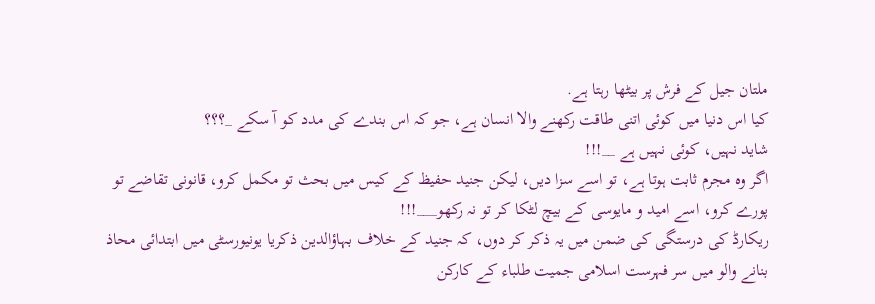ملتان جیل کے فرش پر بیٹھا رہتا ہے.
کیا اس دنیا میں کوئی اتنی طاقت رکھنے والا انسان ہے، جو کہ اس بندے کی مدد کو آ سکے _؟؟؟
شاید نہیں، کوئی نہیں ہے __!!!
اگر وہ مجرم ثابت ہوتا ہے، تو اسے سزا دیں، لیکن جنید حفیظ کے کیس میں بحث تو مکمل کرو، قانونی تقاضے تو پورے کرو، اسے امید و مایوسی کے بیچ لٹکا کر تو نہ رکھو___!!!
ریکارڈ کی درستگی کی ضمن میں یہ ذکر کر دوں، کہ جنید کے خلاف بہاؤالدین ذکریا یونیورسٹی میں ابتدائی محاذ بنانے والو میں سر فہرست اسلامی جمیت طلباء کے کارکن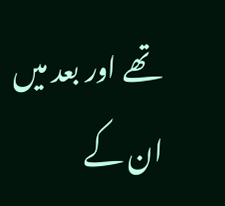تھے اور بعد میں ان کے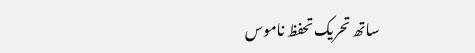ساتھ تحریک تحفظ ناموس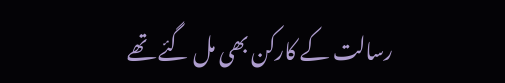رسالت کے کارکن بھی مل گئے تھے